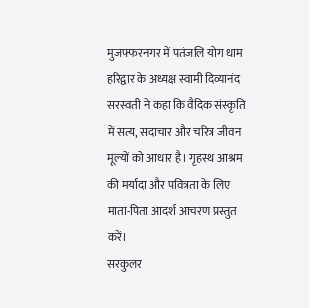मुजफ्फरनगर में पतंजलि योग धाम हरिद्वार के अध्यक्ष स्वामी दिव्यानंद सरस्वती ने कहा कि वैदिक संस्कृति में सत्य, सदाचार और चरित्र जीवन मूल्यों को आधार है। गृहस्थ आश्रम की मर्यादा और पवित्रता के लिए माता-पिता आदर्श आचरण प्रस्तुत करें।
सरकुलर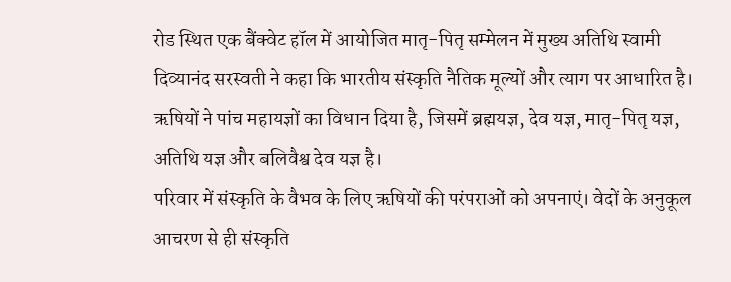रोड स्थित एक बैंक्वेट हॉल में आयोजित मातृ-पितृ सम्मेलन में मुख्य अतिथि स्वामी दिव्यानंद सरस्वती ने कहा कि भारतीय संस्कृति नैतिक मूल्यों और त्याग पर आधारित है। ऋषियों ने पांच महायज्ञों का विधान दिया है, जिसमें ब्रह्मयज्ञ, देव यज्ञ, मातृ-पितृ यज्ञ, अतिथि यज्ञ और बलिवैश्व देव यज्ञ है।
परिवार में संस्कृति के वैभव के लिए ऋषियों की परंपराओं को अपनाएं। वेदों के अनुकूल आचरण से ही संस्कृति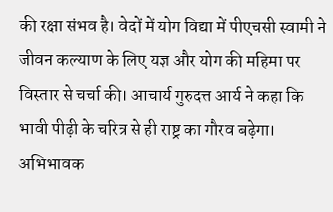की रक्षा संभव है। वेदों में योग विद्या में पीएचसी स्वामी ने जीवन कल्याण के लिए यज्ञ और योग की महिमा पर विस्तार से चर्चा की। आचार्य गुरुदत्त आर्य ने कहा कि भावी पीढ़ी के चरित्र से ही राष्ट्र का गौरव बढ़ेगा।
अभिभावक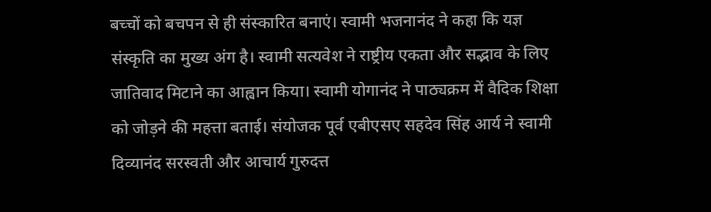बच्चों को बचपन से ही संस्कारित बनाएं। स्वामी भजनानंद ने कहा कि यज्ञ संस्कृति का मुख्य अंग है। स्वामी सत्यवेश ने राष्ट्रीय एकता और सद्भाव के लिए जातिवाद मिटाने का आह्वान किया। स्वामी योगानंद ने पाठ्यक्रम में वैदिक शिक्षा को जोड़ने की महत्ता बताई। संयोजक पूर्व एबीएसए सहदेव सिंह आर्य ने स्वामी दिव्यानंद सरस्वती और आचार्य गुरुदत्त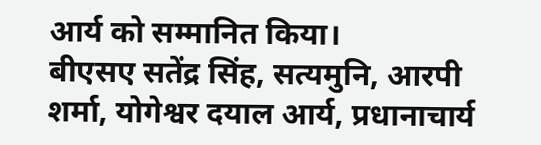आर्य को सम्मानित किया।
बीएसए सतेंद्र सिंह, सत्यमुनि, आरपी शर्मा, योगेश्वर दयाल आर्य, प्रधानाचार्य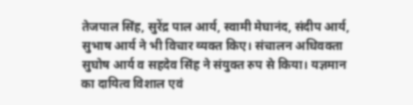तेजपाल सिंह, सुरेंद्र पाल आर्य, स्वामी मेघानंद, संदीप आर्य, सुभाष आर्य ने भी विचार व्यक्त किए। संचालन अधिवक्ता सुघोष आर्य व सहदेव सिंह ने संयुक्त रुप से किया। यज्ञमान का दायित्व विशाल एवं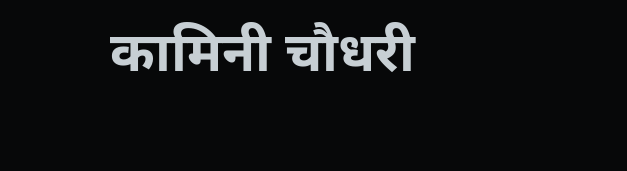कामिनी चौधरी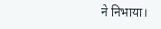ने निभाया।